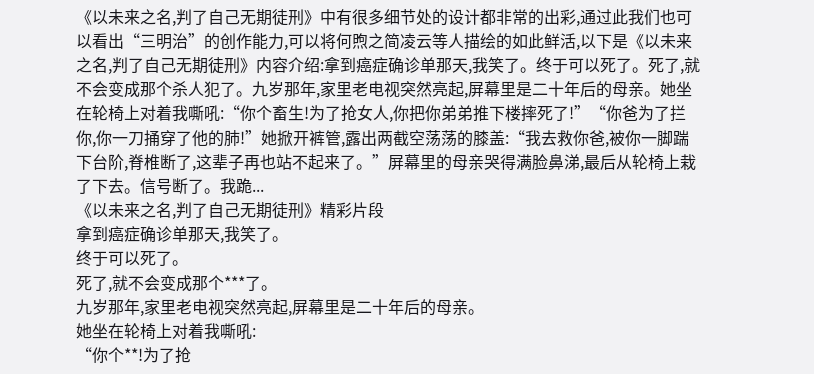《以未来之名,判了自己无期徒刑》中有很多细节处的设计都非常的出彩,通过此我们也可以看出“三明治”的创作能力,可以将何煦之简凌云等人描绘的如此鲜活,以下是《以未来之名,判了自己无期徒刑》内容介绍:拿到癌症确诊单那天,我笑了。终于可以死了。死了,就不会变成那个杀人犯了。九岁那年,家里老电视突然亮起,屏幕里是二十年后的母亲。她坐在轮椅上对着我嘶吼:“你个畜生!为了抢女人,你把你弟弟推下楼摔死了!”“你爸为了拦你,你一刀捅穿了他的肺!”她掀开裤管,露出两截空荡荡的膝盖:“我去救你爸,被你一脚踹下台阶,脊椎断了,这辈子再也站不起来了。”屏幕里的母亲哭得满脸鼻涕,最后从轮椅上栽了下去。信号断了。我跪...
《以未来之名,判了自己无期徒刑》精彩片段
拿到癌症确诊单那天,我笑了。
终于可以死了。
死了,就不会变成那个***了。
九岁那年,家里老电视突然亮起,屏幕里是二十年后的母亲。
她坐在轮椅上对着我嘶吼:
“你个**!为了抢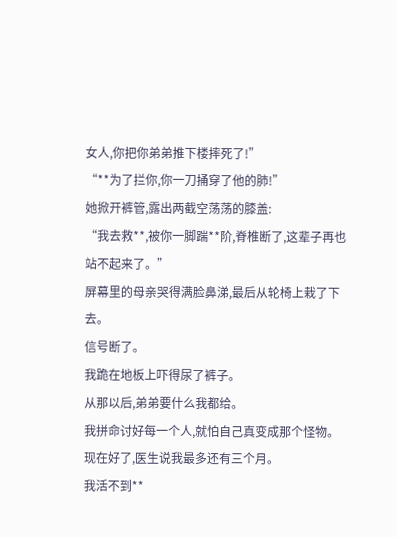女人,你把你弟弟推下楼摔死了!”
“**为了拦你,你一刀捅穿了他的肺!”
她掀开裤管,露出两截空荡荡的膝盖:
“我去救**,被你一脚踹**阶,脊椎断了,这辈子再也站不起来了。”
屏幕里的母亲哭得满脸鼻涕,最后从轮椅上栽了下去。
信号断了。
我跪在地板上吓得尿了裤子。
从那以后,弟弟要什么我都给。
我拼命讨好每一个人,就怕自己真变成那个怪物。
现在好了,医生说我最多还有三个月。
我活不到**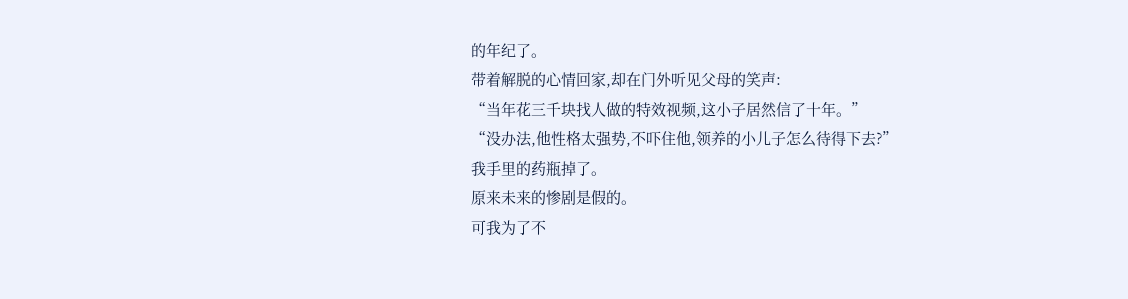的年纪了。
带着解脱的心情回家,却在门外听见父母的笑声:
“当年花三千块找人做的特效视频,这小子居然信了十年。”
“没办法,他性格太强势,不吓住他,领养的小儿子怎么待得下去?”
我手里的药瓶掉了。
原来未来的惨剧是假的。
可我为了不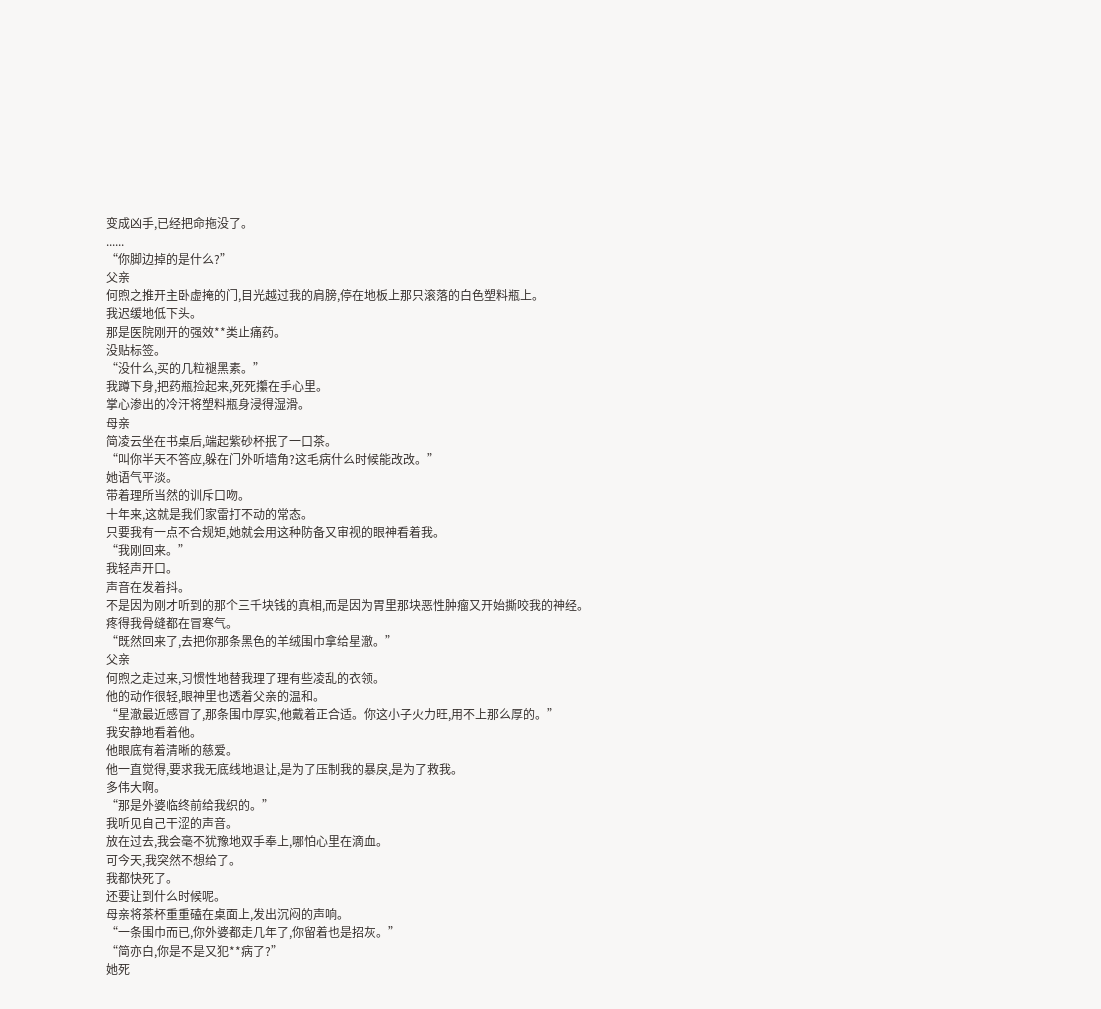变成凶手,已经把命拖没了。
......
“你脚边掉的是什么?”
父亲
何煦之推开主卧虚掩的门,目光越过我的肩膀,停在地板上那只滚落的白色塑料瓶上。
我迟缓地低下头。
那是医院刚开的强效**类止痛药。
没贴标签。
“没什么,买的几粒褪黑素。”
我蹲下身,把药瓶捡起来,死死攥在手心里。
掌心渗出的冷汗将塑料瓶身浸得湿滑。
母亲
简凌云坐在书桌后,端起紫砂杯抿了一口茶。
“叫你半天不答应,躲在门外听墙角?这毛病什么时候能改改。”
她语气平淡。
带着理所当然的训斥口吻。
十年来,这就是我们家雷打不动的常态。
只要我有一点不合规矩,她就会用这种防备又审视的眼神看着我。
“我刚回来。”
我轻声开口。
声音在发着抖。
不是因为刚才听到的那个三千块钱的真相,而是因为胃里那块恶性肿瘤又开始撕咬我的神经。
疼得我骨缝都在冒寒气。
“既然回来了,去把你那条黑色的羊绒围巾拿给星澈。”
父亲
何煦之走过来,习惯性地替我理了理有些凌乱的衣领。
他的动作很轻,眼神里也透着父亲的温和。
“星澈最近感冒了,那条围巾厚实,他戴着正合适。你这小子火力旺,用不上那么厚的。”
我安静地看着他。
他眼底有着清晰的慈爱。
他一直觉得,要求我无底线地退让,是为了压制我的暴戾,是为了救我。
多伟大啊。
“那是外婆临终前给我织的。”
我听见自己干涩的声音。
放在过去,我会毫不犹豫地双手奉上,哪怕心里在滴血。
可今天,我突然不想给了。
我都快死了。
还要让到什么时候呢。
母亲将茶杯重重磕在桌面上,发出沉闷的声响。
“一条围巾而已,你外婆都走几年了,你留着也是招灰。”
“简亦白,你是不是又犯**病了?”
她死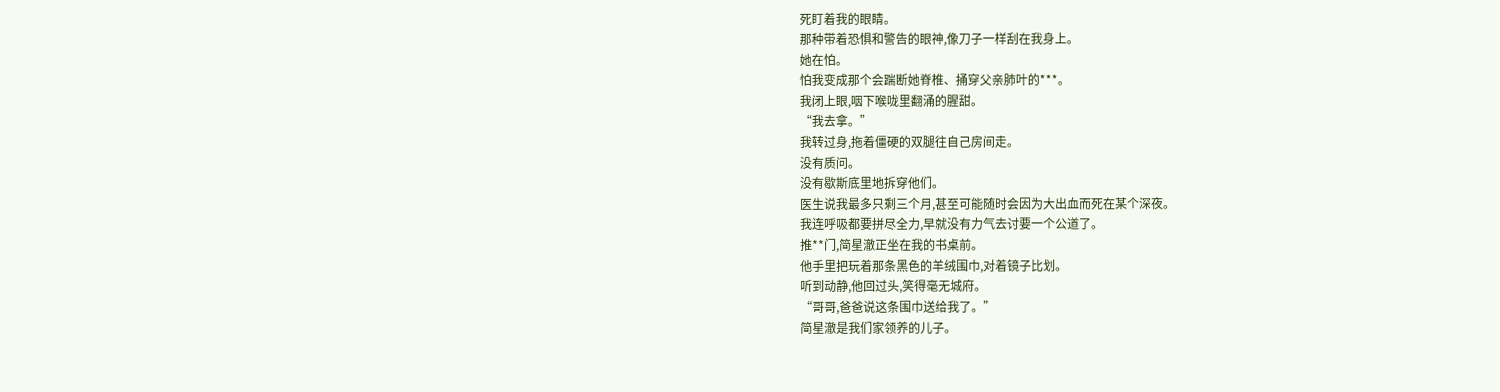死盯着我的眼睛。
那种带着恐惧和警告的眼神,像刀子一样刮在我身上。
她在怕。
怕我变成那个会踹断她脊椎、捅穿父亲肺叶的***。
我闭上眼,咽下喉咙里翻涌的腥甜。
“我去拿。”
我转过身,拖着僵硬的双腿往自己房间走。
没有质问。
没有歇斯底里地拆穿他们。
医生说我最多只剩三个月,甚至可能随时会因为大出血而死在某个深夜。
我连呼吸都要拼尽全力,早就没有力气去讨要一个公道了。
推**门,简星澈正坐在我的书桌前。
他手里把玩着那条黑色的羊绒围巾,对着镜子比划。
听到动静,他回过头,笑得毫无城府。
“哥哥,爸爸说这条围巾送给我了。”
简星澈是我们家领养的儿子。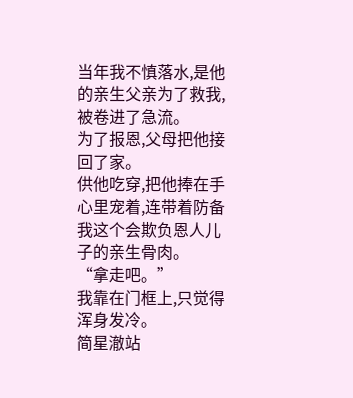当年我不慎落水,是他的亲生父亲为了救我,被卷进了急流。
为了报恩,父母把他接回了家。
供他吃穿,把他捧在手心里宠着,连带着防备我这个会欺负恩人儿子的亲生骨肉。
“拿走吧。”
我靠在门框上,只觉得浑身发冷。
简星澈站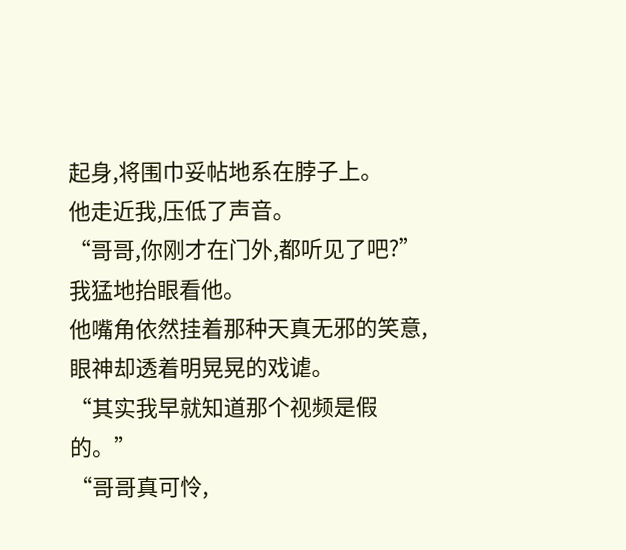起身,将围巾妥帖地系在脖子上。
他走近我,压低了声音。
“哥哥,你刚才在门外,都听见了吧?”
我猛地抬眼看他。
他嘴角依然挂着那种天真无邪的笑意,眼神却透着明晃晃的戏谑。
“其实我早就知道那个视频是假的。”
“哥哥真可怜,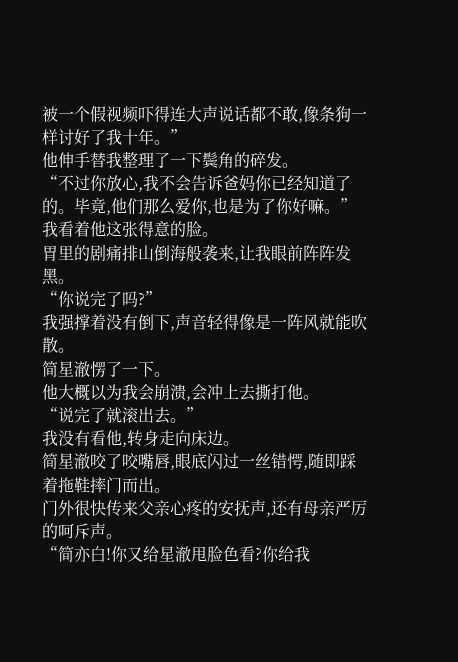被一个假视频吓得连大声说话都不敢,像条狗一样讨好了我十年。”
他伸手替我整理了一下鬓角的碎发。
“不过你放心,我不会告诉爸妈你已经知道了的。毕竟,他们那么爱你,也是为了你好嘛。”
我看着他这张得意的脸。
胃里的剧痛排山倒海般袭来,让我眼前阵阵发黑。
“你说完了吗?”
我强撑着没有倒下,声音轻得像是一阵风就能吹散。
简星澈愣了一下。
他大概以为我会崩溃,会冲上去撕打他。
“说完了就滚出去。”
我没有看他,转身走向床边。
简星澈咬了咬嘴唇,眼底闪过一丝错愕,随即踩着拖鞋摔门而出。
门外很快传来父亲心疼的安抚声,还有母亲严厉的呵斥声。
“简亦白!你又给星澈甩脸色看?你给我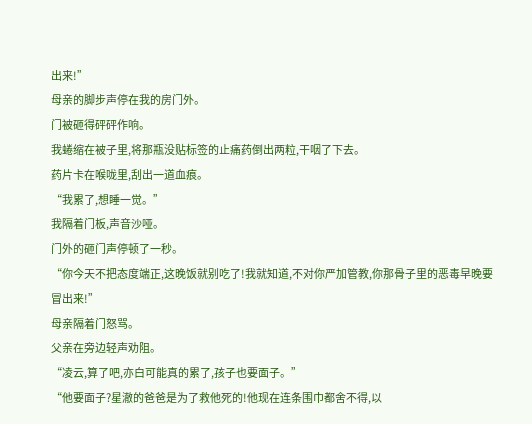出来!”
母亲的脚步声停在我的房门外。
门被砸得砰砰作响。
我蜷缩在被子里,将那瓶没贴标签的止痛药倒出两粒,干咽了下去。
药片卡在喉咙里,刮出一道血痕。
“我累了,想睡一觉。”
我隔着门板,声音沙哑。
门外的砸门声停顿了一秒。
“你今天不把态度端正,这晚饭就别吃了!我就知道,不对你严加管教,你那骨子里的恶毒早晚要冒出来!”
母亲隔着门怒骂。
父亲在旁边轻声劝阻。
“凌云,算了吧,亦白可能真的累了,孩子也要面子。”
“他要面子?星澈的爸爸是为了救他死的!他现在连条围巾都舍不得,以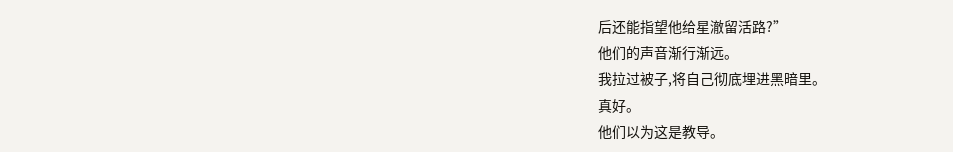后还能指望他给星澈留活路?”
他们的声音渐行渐远。
我拉过被子,将自己彻底埋进黑暗里。
真好。
他们以为这是教导。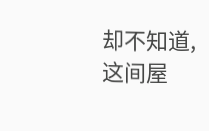却不知道,这间屋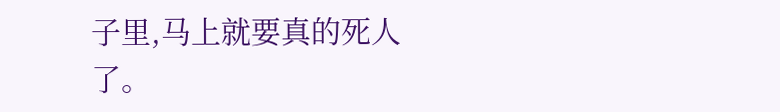子里,马上就要真的死人了。